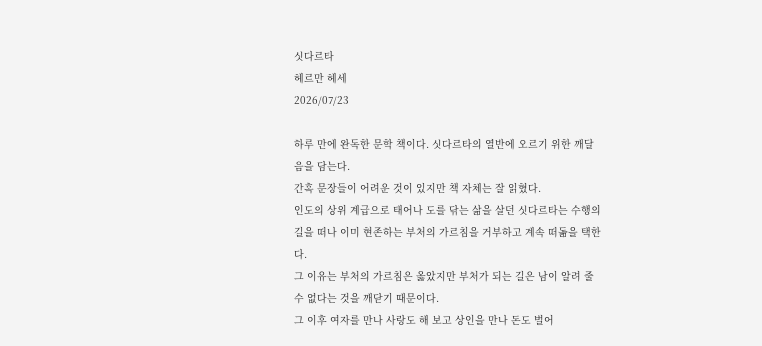싯다르타
헤르만 헤세
2026/07/23

하루 만에 완독한 문학 책이다. 싯다르타의 열반에 오르기 위한 깨달음을 담는다.
간혹 문장들이 어려운 것이 있지만 책 자체는 잘 읽혔다.
인도의 상위 계급으로 태어나 도를 닦는 삶을 살던 싯다르타는 수행의 길을 떠나 이미 현존하는 부처의 가르침을 거부하고 계속 떠돎을 택한다.
그 이유는 부처의 가르침은 옳았지만 부처가 되는 길은 남이 알려 줄 수 없다는 것을 깨닫기 때문이다.
그 이후 여자를 만나 사랑도 해 보고 상인을 만나 돈도 벌어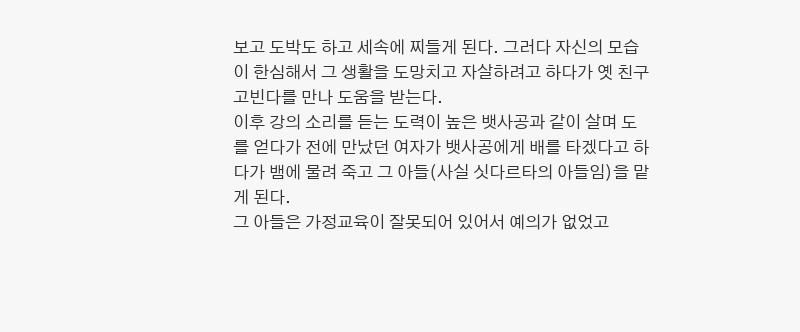보고 도박도 하고 세속에 찌들게 된다. 그러다 자신의 모습이 한심해서 그 생활을 도망치고 자살하려고 하다가 옛 친구 고빈다를 만나 도움을 받는다.
이후 강의 소리를 듣는 도력이 높은 뱃사공과 같이 살며 도를 얻다가 전에 만났던 여자가 뱃사공에게 배를 타겠다고 하다가 뱀에 물려 죽고 그 아들(사실 싯다르타의 아들임)을 맡게 된다.
그 아들은 가정교육이 잘못되어 있어서 예의가 없었고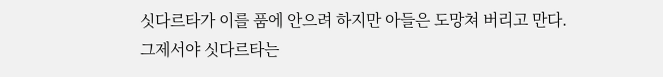싯다르타가 이를 품에 안으려 하지만 아들은 도망쳐 버리고 만다.
그제서야 싯다르타는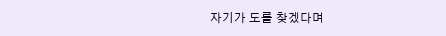자기가 도를 찾겠다며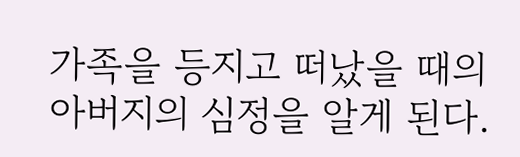가족을 등지고 떠났을 때의 아버지의 심정을 알게 된다.